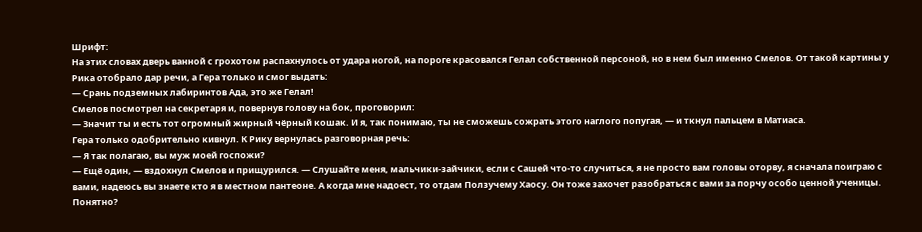Шрифт:
На этих словах дверь ванной с грохотом распахнулось от удара ногой, на пороге красовался Гелал собственной персоной, но в нем был именно Смелов. От такой картины у Рика отобрало дар речи, а Гера только и смог выдать:
— Срань подземных лабиринтов Ада, это же Гелал!
Смелов посмотрел на секретаря и, повернув голову на бок, проговорил:
— Значит ты и есть тот огромный жирный чёрный кошак. И я, так понимаю, ты не сможешь сожрать этого наглого попугая, — и ткнул пальцем в Матиаса.
Гера только одобрительно кивнул. К Рику вернулась разговорная речь:
— Я так полагаю, вы муж моей госпожи?
— Ещё один, — вздохнул Смелов и прищурился. — Слушайте меня, мальчики-зайчики, если с Сашей что-то случиться, я не просто вам головы оторву, я сначала поиграю с вами, надеюсь вы знаете кто я в местном пантеоне. А когда мне надоест, то отдам Ползучему Хаосу. Он тоже захочет разобраться с вами за порчу особо ценной ученицы. Понятно?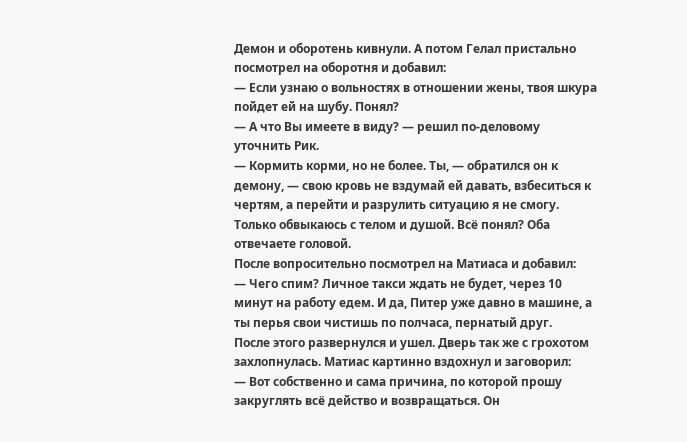Демон и оборотень кивнули. А потом Гелал пристально посмотрел на оборотня и добавил:
— Если узнаю о вольностях в отношении жены, твоя шкура пойдет ей на шубу. Понял?
— А что Вы имеете в виду? — решил по-деловому уточнить Рик.
— Кормить корми, но не более. Ты, — обратился он к демону, — свою кровь не вздумай ей давать, взбеситься к чертям, а перейти и разрулить ситуацию я не смогу. Только обвыкаюсь с телом и душой. Всё понял? Оба отвечаете головой.
После вопросительно посмотрел на Матиаса и добавил:
— Чего спим? Личное такси ждать не будет, через 10 минут на работу едем. И да, Питер уже давно в машине, а ты перья свои чистишь по полчаса, пернатый друг.
После этого развернулся и ушел. Дверь так же с грохотом захлопнулась. Матиас картинно вздохнул и заговорил:
— Вот собственно и сама причина, по которой прошу закруглять всё действо и возвращаться. Он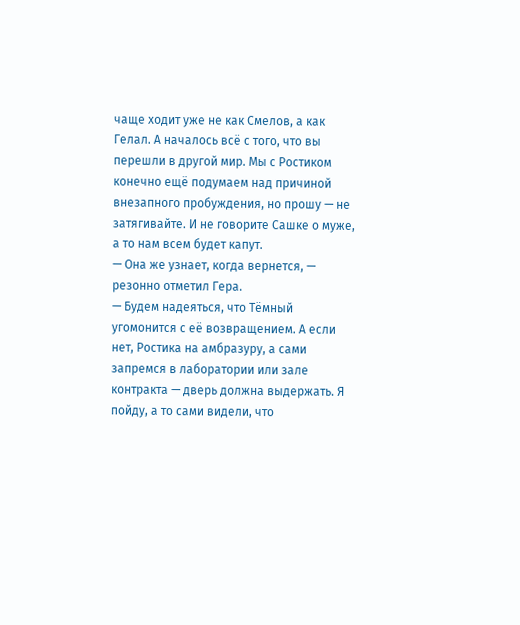чаще ходит уже не как Смелов, а как Гелал. А началось всё с того, что вы перешли в другой мир. Мы с Ростиком конечно ещё подумаем над причиной внезапного пробуждения, но прошу — не затягивайте. И не говорите Сашке о муже, а то нам всем будет капут.
— Она же узнает, когда вернется, — резонно отметил Гера.
— Будем надеяться, что Тёмный угомонится с её возвращением. А если нет, Ростика на амбразуру, а сами запремся в лаборатории или зале контракта — дверь должна выдержать. Я пойду, а то сами видели, что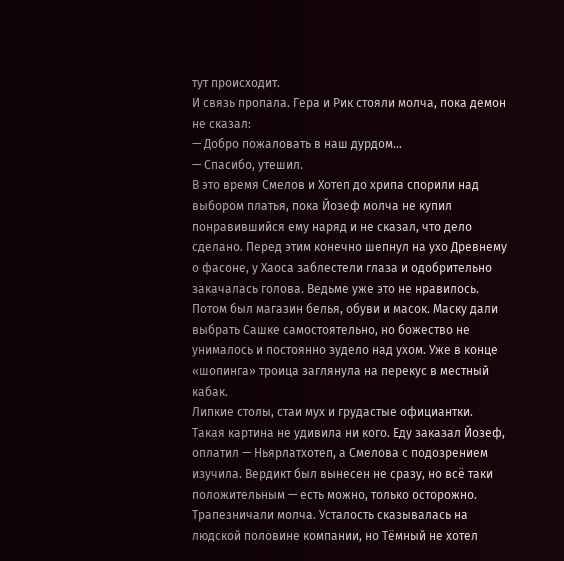тут происходит.
И связь пропала. Гера и Рик стояли молча, пока демон не сказал:
— Добро пожаловать в наш дурдом…
— Спасибо, утешил.
В это время Смелов и Хотеп до хрипа спорили над выбором платья, пока Йозеф молча не купил понравившийся ему наряд и не сказал, что дело сделано. Перед этим конечно шепнул на ухо Древнему о фасоне, у Хаоса заблестели глаза и одобрительно закачалась голова. Ведьме уже это не нравилось. Потом был магазин белья, обуви и масок. Маску дали выбрать Сашке самостоятельно, но божество не унималось и постоянно зудело над ухом. Уже в конце «шопинга» троица заглянула на перекус в местный кабак.
Липкие столы, стаи мух и грудастые официантки. Такая картина не удивила ни кого. Еду заказал Йозеф, оплатил — Ньярлатхотеп, а Смелова с подозрением изучила. Вердикт был вынесен не сразу, но всё таки положительным — есть можно, только осторожно. Трапезничали молча. Усталость сказывалась на людской половине компании, но Тёмный не хотел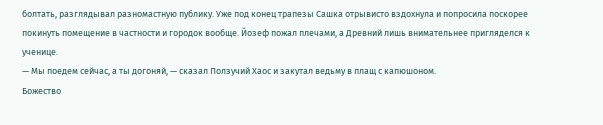болтать, разглядывал разномастную публику. Уже под конец трапезы Сашка отрывисто вздохнула и попросила поскорее покинуть помещение в частности и городок вообще. Йозеф пожал плечами, а Древний лишь внимательнее пригляделся к ученице.
— Мы поедем сейчас, а ты догоняй, — сказал Ползучий Хаос и закутал ведьму в плащ с капюшоном.
Божество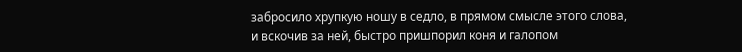забросило хрупкую ношу в седло, в прямом смысле этого слова, и вскочив за ней, быстро пришпорил коня и галопом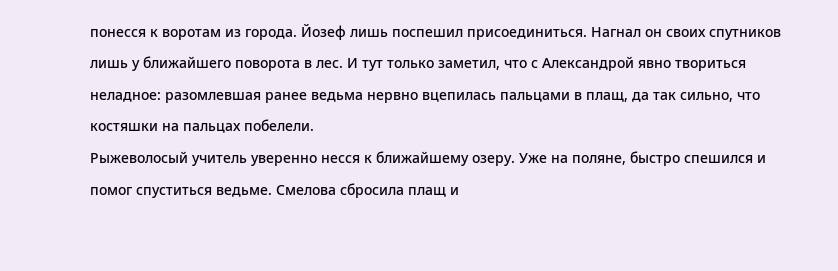понесся к воротам из города. Йозеф лишь поспешил присоединиться. Нагнал он своих спутников лишь у ближайшего поворота в лес. И тут только заметил, что с Александрой явно твориться неладное: разомлевшая ранее ведьма нервно вцепилась пальцами в плащ, да так сильно, что костяшки на пальцах побелели.
Рыжеволосый учитель уверенно несся к ближайшему озеру. Уже на поляне, быстро спешился и помог спуститься ведьме. Смелова сбросила плащ и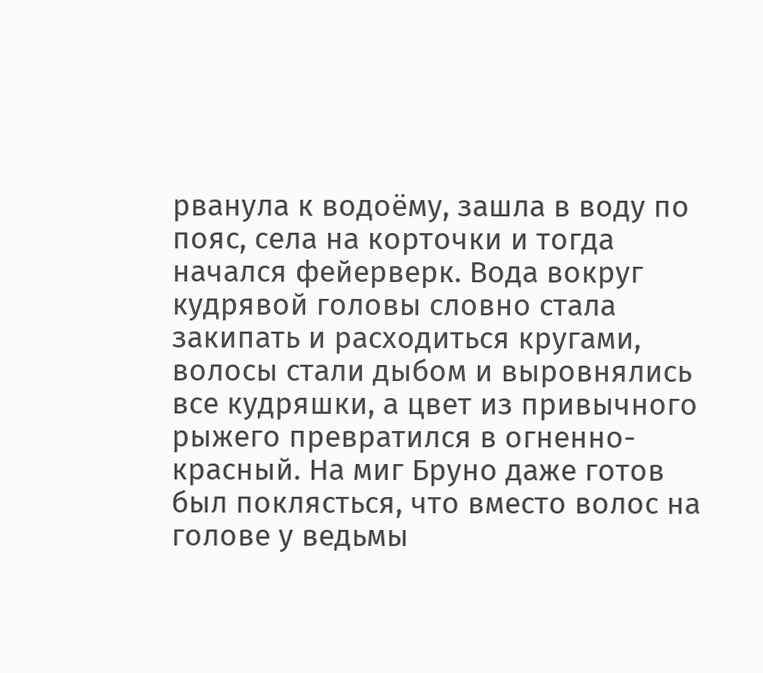рванула к водоёму, зашла в воду по пояс, села на корточки и тогда начался фейерверк. Вода вокруг кудрявой головы словно стала закипать и расходиться кругами, волосы стали дыбом и выровнялись все кудряшки, а цвет из привычного рыжего превратился в огненно-красный. На миг Бруно даже готов был поклясться, что вместо волос на голове у ведьмы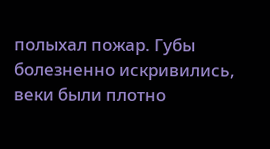полыхал пожар. Губы болезненно искривились, веки были плотно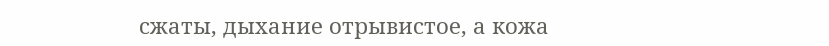сжаты, дыхание отрывистое, а кожа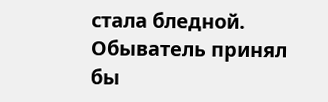стала бледной. Обыватель принял бы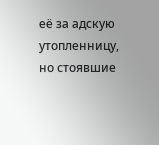её за адскую утопленницу, но стоявшие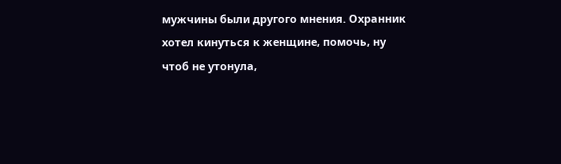мужчины были другого мнения. Охранник хотел кинуться к женщине, помочь, ну чтоб не утонула,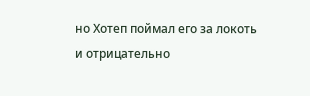но Хотеп поймал его за локоть и отрицательно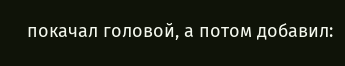покачал головой, а потом добавил: